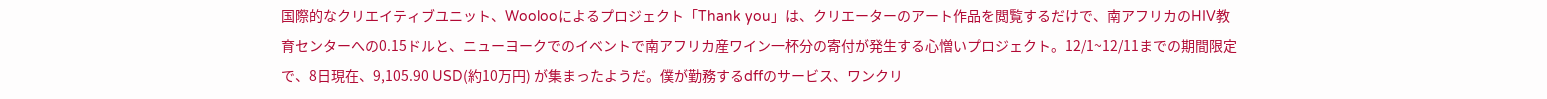国際的なクリエイティブユニット、Woolooによるプロジェクト「Thank you」は、クリエーターのアート作品を閲覧するだけで、南アフリカのHIV教育センターへの0.15ドルと、ニューヨークでのイベントで南アフリカ産ワイン一杯分の寄付が発生する心憎いプロジェクト。12/1~12/11までの期間限定で、8日現在、9,105.90 USD(約10万円) が集まったようだ。僕が勤務するdffのサービス、ワンクリ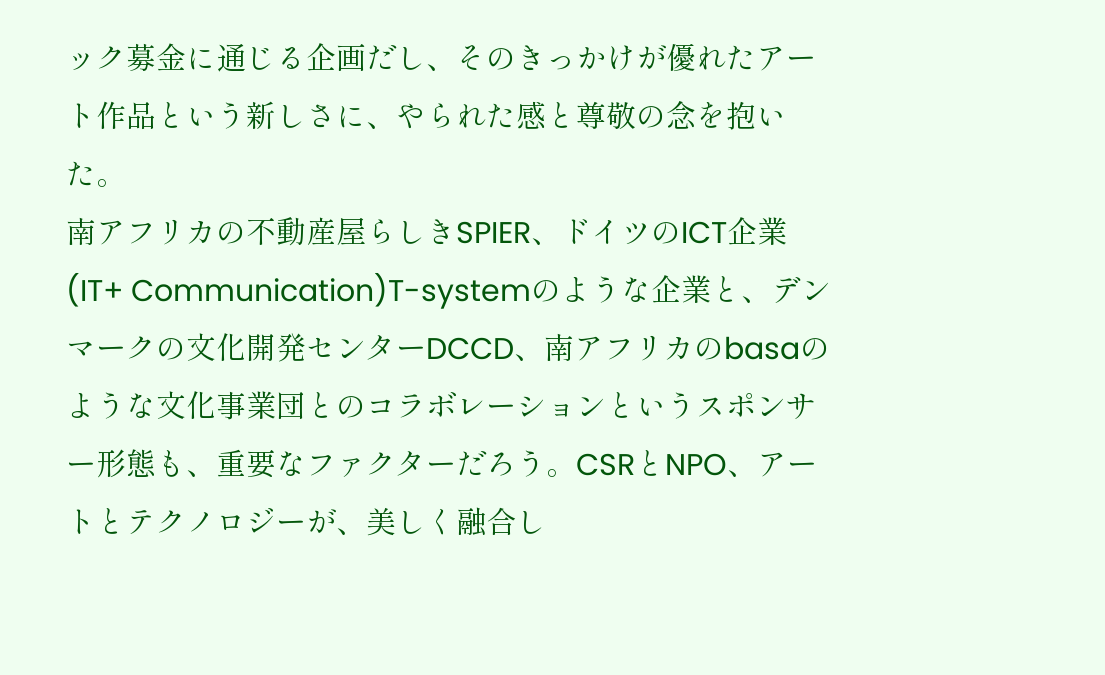ック募金に通じる企画だし、そのきっかけが優れたアート作品という新しさに、やられた感と尊敬の念を抱いた。
南アフリカの不動産屋らしきSPIER、ドイツのICT企業(IT+ Communication)T-systemのような企業と、デンマークの文化開発センターDCCD、南アフリカのbasaのような文化事業団とのコラボレーションというスポンサー形態も、重要なファクターだろう。CSRとNPO、アートとテクノロジーが、美しく融合し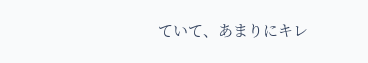ていて、あまりにキレ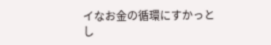イなお金の循環にすかっとし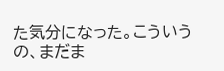た気分になった。こういうの、まだま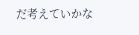だ考えていかな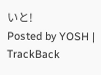いと!
Posted by YOSH | TrackBack